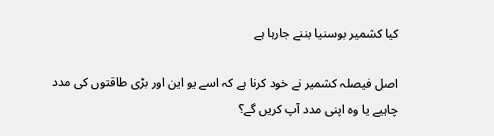کیا کشمیر بوسنیا بننے جارہا ہے

اصل فیصلہ کشمیر نے خود کرنا ہے کہ اسے یو این اور بڑی طاقتوں کی مدد چاہیے یا وہ اپنی مدد آپ کریں گے؟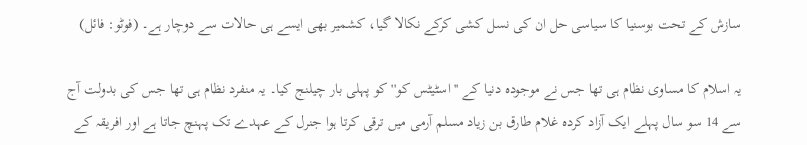سازش کے تحت بوسنیا کا سیاسی حل ان کی نسل کشی کرکے نکالا گیا، کشمیر بھی ایسے ہی حالات سے دوچار ہے۔ (فوٹو: فائل)

یہ اسلام کا مساوی نظام ہی تھا جس نے موجودہ دنیا کے ''اسٹیٹس کو'' کو پہلی بار چیلنج کیا۔ یہ منفرد نظام ہی تھا جس کی بدولت آج سے 14 سو سال پہلے ایک آزاد کردہ غلام طارق بن زیاد مسلم آرمی میں ترقی کرتا ہوا جنرل کے عہدے تک پہنچ جاتا ہے اور افریقہ کے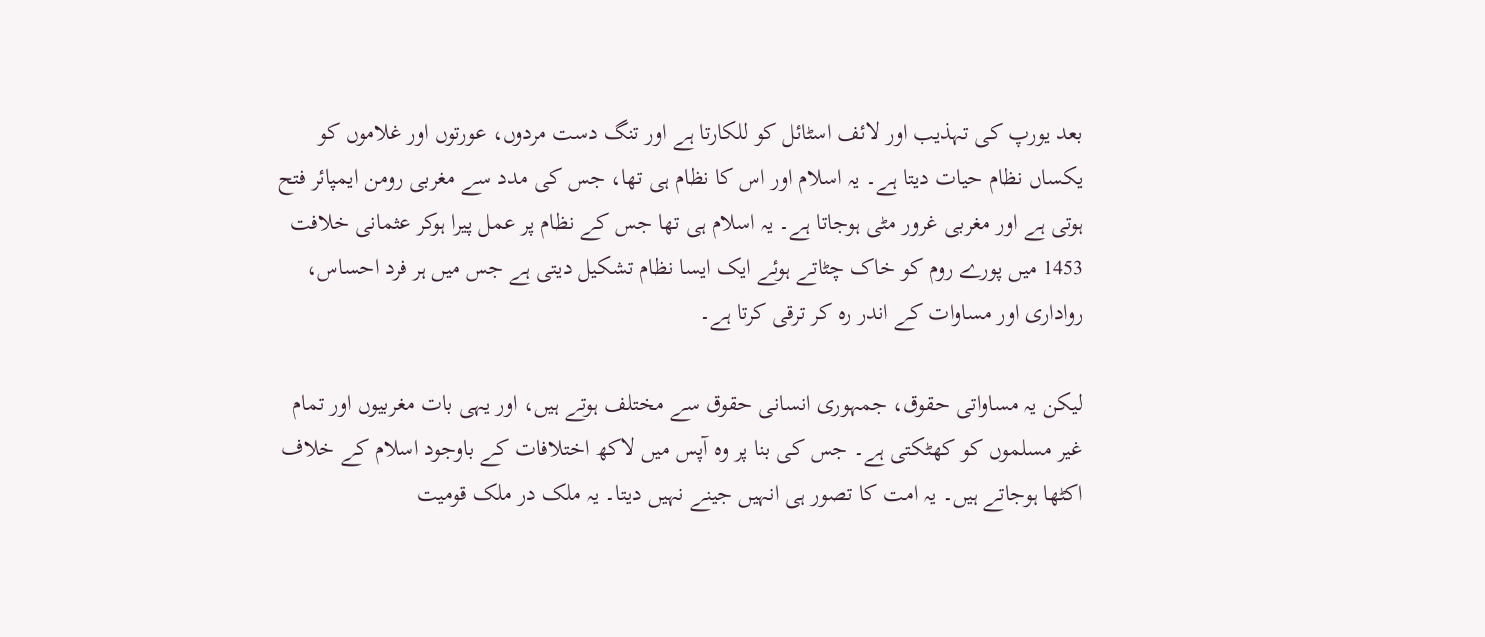بعد یورپ کی تہذیب اور لائف اسٹائل کو للکارتا ہے اور تنگ دست مردوں، عورتوں اور غلاموں کو یکساں نظام حیات دیتا ہے۔ یہ اسلام اور اس کا نظام ہی تھا، جس کی مدد سے مغربی رومن ایمپائر فتح ہوتی ہے اور مغربی غرور مٹی ہوجاتا ہے۔ یہ اسلام ہی تھا جس کے نظام پر عمل پیرا ہوکر عثمانی خلافت 1453 میں پورے روم کو خاک چٹاتے ہوئے ایک ایسا نظام تشکیل دیتی ہے جس میں ہر فرد احساس، رواداری اور مساوات کے اندر رہ کر ترقی کرتا ہے۔

لیکن یہ مساواتی حقوق، جمہوری انسانی حقوق سے مختلف ہوتے ہیں، اور یہی بات مغربیوں اور تمام غیر مسلموں کو کھٹکتی ہے۔ جس کی بنا پر وہ آپس میں لاکھ اختلافات کے باوجود اسلام کے خلاف اکٹھا ہوجاتے ہیں۔ یہ امت کا تصور ہی انہیں جینے نہیں دیتا۔ یہ ملک در ملک قومیت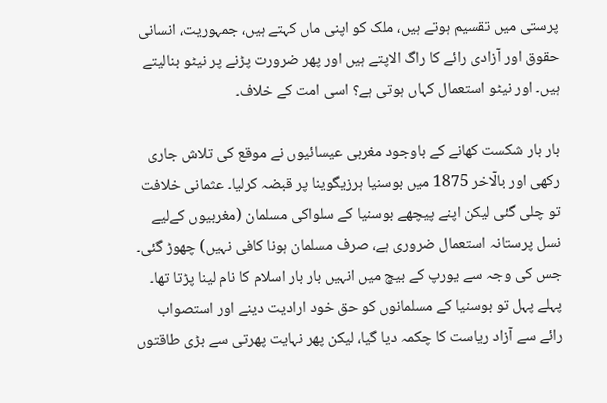پرستی میں تقسیم ہوتے ہیں، ملک کو اپنی ماں کہتے ہیں، جمہوریت، انسانی حقوق اور آزادی رائے کا راگ الاپتے ہیں اور پھر ضرورت پڑنے پر نیٹو بنالیتے ہیں۔ اور نیٹو استعمال کہاں ہوتی ہے؟ اسی امت کے خلاف۔

بار بار شکست کھانے کے باوجود مغربی عیسائیوں نے موقع کی تلاش جاری رکھی اور بالٓاخر 1875 میں بوسنیا ہرزیگوینا پر قبضہ کرلیا۔ عثمانی خلافت تو چلی گئی لیکن اپنے پیچھے بوسنیا کے سلواکی مسلمان (مغربیوں کےلیے نسل پرستانہ استعمال ضروری ہے، صرف مسلمان ہونا کافی نہیں) چھوڑ گئی۔ جس کی وجہ سے یورپ کے بیچ میں انہیں بار بار اسلام کا نام لینا پڑتا تھا۔ پہلے پہل تو بوسنیا کے مسلمانوں کو حق خود ارادیت دینے اور استصواب رائے سے آزاد ریاست کا چکمہ دیا گیا، لیکن پھر نہایت پھرتی سے بڑی طاقتوں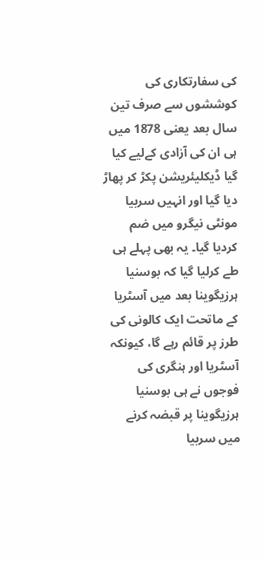کی سفارتکاری کی کوششوں سے صرف تین سال بعد یعنی 1878 میں ہی ان کی آزادی کےلیے کیا گیا ڈیکلیئریشن پکڑ کر پھاڑ دیا گیا اور انہیں سربیا مونٹی نیگرو میں ضم کردیا گیا۔ یہ بھی پہلے ہی طے کرلیا گیا کہ بوسنیا ہرزیگوینا بعد میں آسٹریا کے ماتحت ایک کالونی کی طرز پر قائم رہے گا، کیونکہ آسٹریا اور ہنگری کی فوجوں نے ہی بوسنیا ہرزیگوینا پر قبضہ کرنے میں سربیا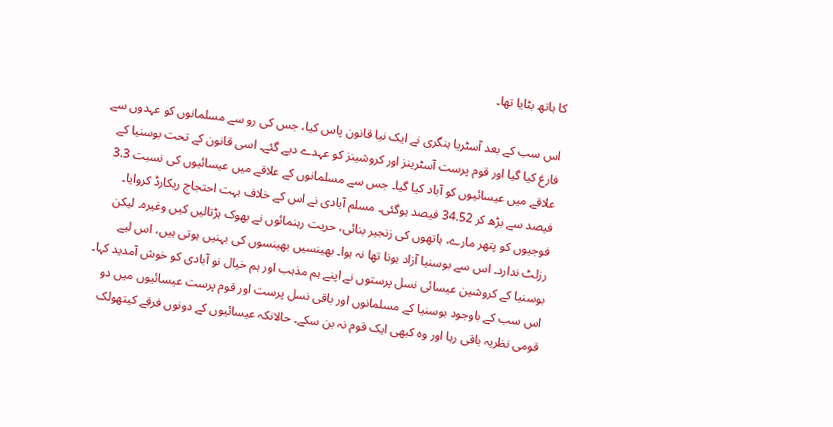کا ہاتھ بٹایا تھا۔

اس سب کے بعد آسٹریا ہنگری نے ایک نیا قانون پاس کیا، جس کی رو سے مسلمانوں کو عہدوں سے فارغ کیا گیا اور قوم پرست آسٹرینز اور کروشینز کو عہدے دیے گئے۔ اسی قانون کے تحت بوسنیا کے علاقے میں عیسائیوں کو آباد کیا گیا۔ جس سے مسلمانوں کے علاقے میں عیسائیوں کی نسبت 3.3 فیصد سے بڑھ کر 34.52 فیصد ہوگئی۔ مسلم آبادی نے اس کے خلاف بہت احتجاج ریکارڈ کروایا۔ فوجیوں کو پتھر مارے، ہاتھوں کی زنجیر بنائی، حریت رہنمائوں نے بھوک ہڑتالیں کیں وغیرہ۔ لیکن رزلٹ ندارد۔ اس سے بوسنیا آزاد ہونا تھا نہ ہوا۔ بھینسیں بھینسوں کی بہنیں ہوتی ہیں، اس لیے بوسنیا کے کروشین عیسائی نسل پرستوں نے اپنے ہم مذہب اور ہم خیال نو آبادی کو خوش آمدید کہا۔ اس سب کے باوجود بوسنیا کے مسلمانوں اور باقی نسل پرست اور قوم پرست عیسائیوں میں دو قومی نظریہ باقی رہا اور وہ کبھی ایک قوم نہ بن سکے۔ حالانکہ عیسائیوں کے دونوں فرقے کیتھولک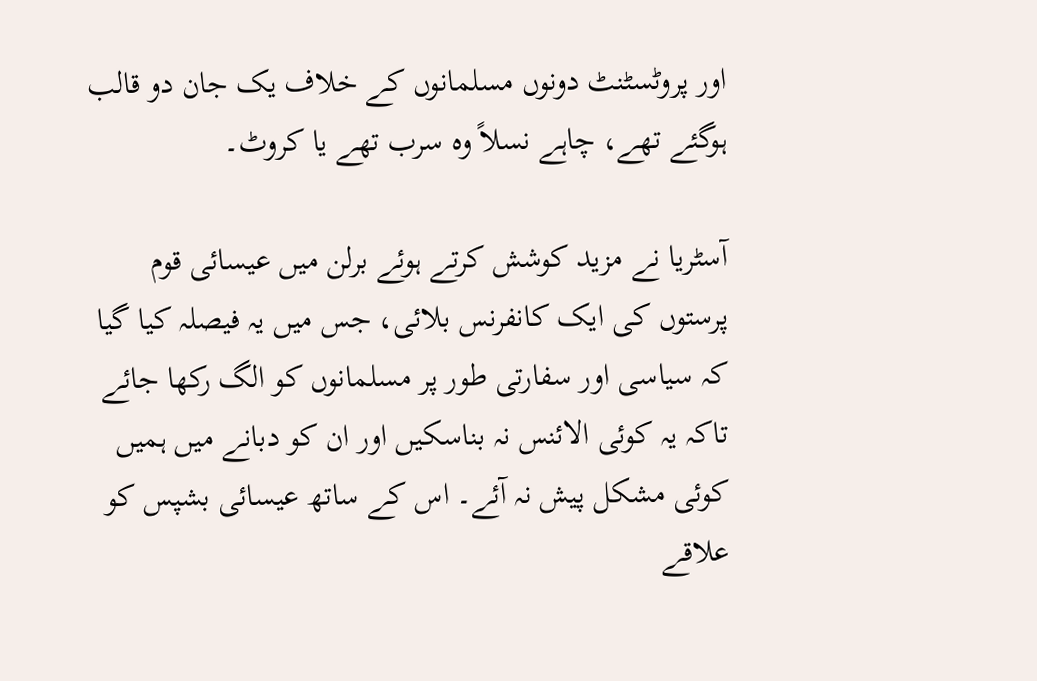اور پروٹسٹنٹ دونوں مسلمانوں کے خلاف یک جان دو قالب ہوگئے تھے، چاہے نسلاً وہ سرب تھے یا کروٹ۔

آسٹریا نے مزید کوشش کرتے ہوئے برلن میں عیسائی قوم پرستوں کی ایک کانفرنس بلائی، جس میں یہ فیصلہ کیا گیا کہ سیاسی اور سفارتی طور پر مسلمانوں کو الگ رکھا جائے تاکہ یہ کوئی الائنس نہ بناسکیں اور ان کو دبانے میں ہمیں کوئی مشکل پیش نہ آئے۔ اس کے ساتھ عیسائی بشپس کو علاقے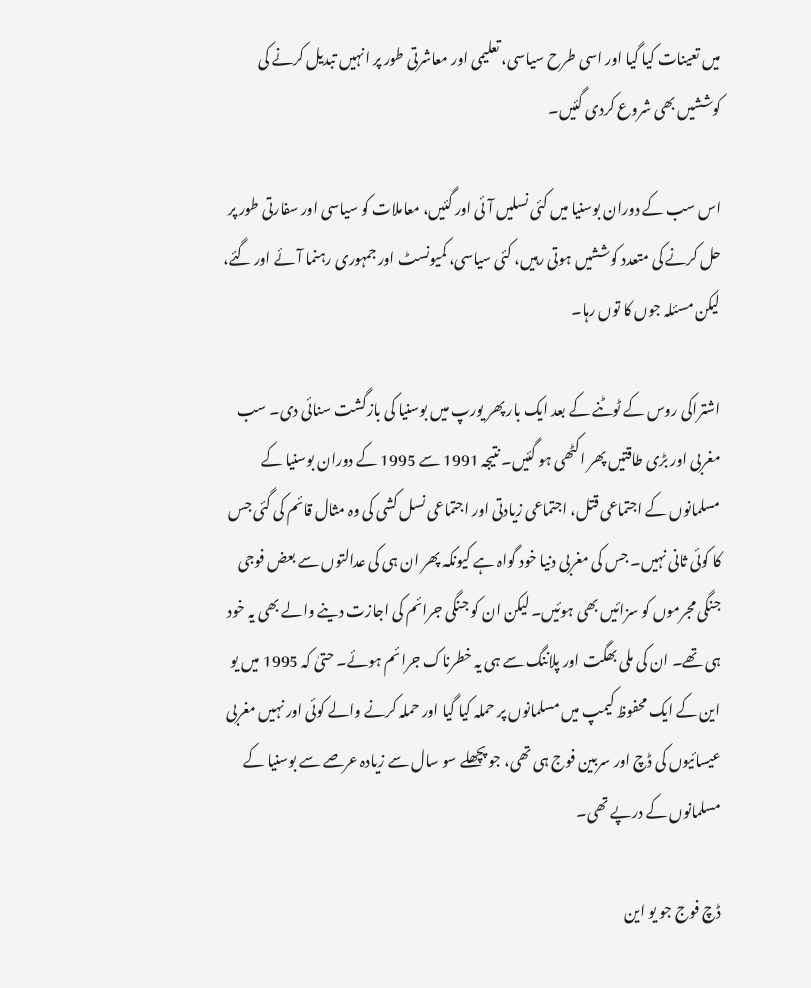میں تعینات کیا گیا اور اسی طرح سیاسی، تعلیمی اور معاشرتی طور پر انہیں تبدیل کرنے کی کوششیں بھی شروع کردی گئیں۔

اس سب کے دوران بوسنیا میں کئی نسلیں آئی اور گئیں، معاملات کو سیاسی اور سفارتی طور پر حل کرنے کی متعدد کوششیں ہوتی رہیں، کئی سیاسی، کمیونسٹ اور جمہوری رہنما آئے اور گئے، لیکن مسئلہ جوں کا توں رہا۔

اشتراکی روس کے ٹوٹنے کے بعد ایک بار پھر یورپ میں بوسنیا کی بازگشت سنائی دی۔ سب مغربی اور بڑی طاقتیں پھر اکٹھی ہو گئیں۔ نتیجہ 1991 سے 1995 کے دوران بوسنیا کے مسلمانوں کے اجتماعی قتل، اجتماعی زیادتی اور اجتماعی نسل کشی کی وہ مثال قائم کی گئی جس کا کوئی ثانی نہیں۔ جس کی مغربی دنیا خود گواہ ہے کیونکہ پھر ان ہی کی عدالتوں سے بعض فوجی جنگی مجرموں کو سزائیں بھی ہوئیں۔ لیکن ان کو جنگی جرائم کی اجازت دینے والے بھی یہ خود ہی تھے۔ ان کی ملی بھگت اور پلاننگ سے ہی یہ خطرناک جرائم ہوئے۔ حتیٰ کہ 1995 میں یو این کے ایک محفوظ کیمپ میں مسلمانوں پر حملہ کیا گیا اور حملہ کرنے والے کوئی اور نہیں مغربی عیسائیوں کی ڈچ اور سربین فوج ہی تھی، جو پچھلے سو سال سے زیادہ عرصے سے بوسنیا کے مسلمانوں کے درپے تھی۔

ڈچ فوج جو یو این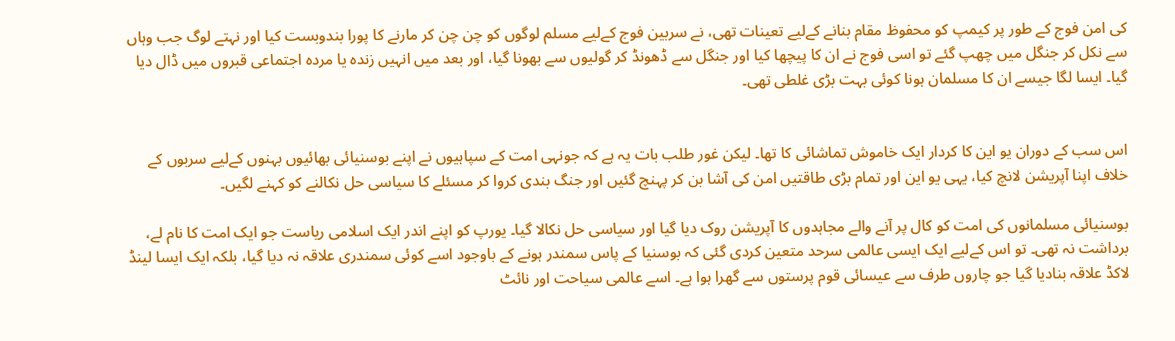کی امن فوج کے طور پر کیمپ کو محفوظ مقام بنانے کےلیے تعینات تھی، نے سربین فوج کےلیے مسلم لوگوں کو چن چن کر مارنے کا پورا بندوبست کیا اور نہتے لوگ جب وہاں سے نکل کر جنگل میں چھپ گئے تو اسی فوج نے ان کا پیچھا کیا اور جنگل سے ڈھونڈ کر گولیوں سے بھونا گیا، اور بعد میں انہیں زندہ یا مردہ اجتماعی قبروں میں ڈال دیا گیا۔ ایسا لگا جیسے ان کا مسلمان ہونا کوئی بہت بڑی غلطی تھی۔


اس سب کے دوران یو این کا کردار ایک خاموش تماشائی کا تھا۔ لیکن غور طلب بات یہ ہے کہ جونہی امت کے سپاہیوں نے اپنے بوسنیائی بھائیوں بہنوں کےلیے سربوں کے خلاف اپنا آپریشن لانچ کیا، یہی یو این اور تمام بڑی طاقتیں امن کی آشا بن کر پہنچ گئیں اور جنگ بندی کروا کر مسئلے کا سیاسی حل نکالنے کو کہنے لگیں۔

بوسنیائی مسلمانوں کی امت کو کال پر آنے والے مجاہدوں کا آپریشن روک دیا گیا اور سیاسی حل نکالا گیا۔ یورپ کو اپنے اندر ایک اسلامی ریاست جو ایک امت کا نام لے، برداشت نہ تھی۔ تو اس کےلیے ایک ایسی عالمی سرحد متعین کردی گئی کہ بوسنیا کے پاس سمندر ہونے کے باوجود اسے کوئی سمندری علاقہ نہ دیا گیا، بلکہ ایک ایسا لینڈ لاکڈ علاقہ بنادیا گیا جو چاروں طرف سے عیسائی قوم پرستوں سے گھرا ہوا ہے۔ اسے عالمی سیاحت اور نائٹ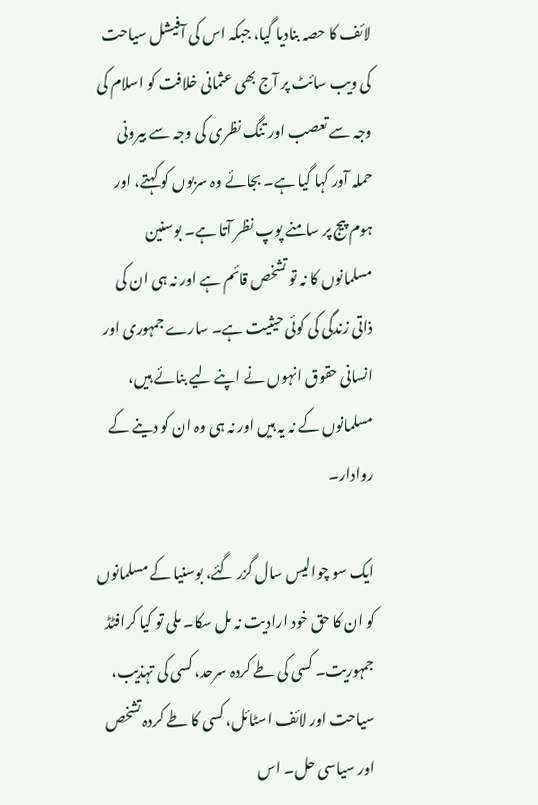لائف کا حصہ بنادیا گیا، جبکہ اس کی آفیشل سیاحت کی ویب سائٹ پر آج بھی عثمانی خلافت کو اسلام کی وجہ سے تعصب اور تنگ نظری کی وجہ سے بیرونی حملہ آور کہا گیا ہے۔ بجائے وہ سربوں کو کہتے، اور ہوم پیج پر سامنے پوپ نظر آتا ہے۔ بوسنین مسلمانوں کا نہ تو تشخص قائم ہے اور نہ ہی ان کی ذاتی زندگی کی کوئی حیثیت ہے۔ سارے جمہوری اور انسانی حقوق انہوں نے اپنے لیے بنائے ہیں، مسلمانوں کے نہ یہ ہیں اور نہ ہی وہ ان کو دینے کے روادار۔

ایک سو چوالیس سال گزر گئے، بوسنیا کے مسلمانوں کو ان کا حق خود ارادیت نہ مل سکا۔ ملی تو کیا کرافٹڈ جمہوریت۔ کسی کی طے کردہ سرحد، کسی کی تہذیب، سیاحت اور لائف اسٹائل، کسی کا طے کردہ تشخص اور سیاسی حل۔ اس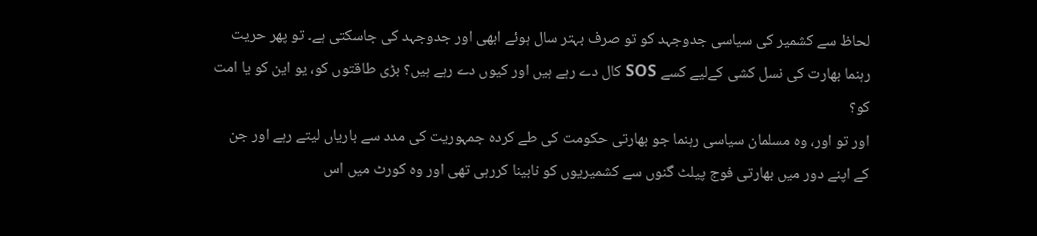لحاظ سے کشمیر کی سیاسی جدوجہد کو تو صرف بہتر سال ہوئے ابھی اور جدوجہد کی جاسکتی ہے۔ تو پھر حریت رہنما بھارت کی نسل کشی کےلیے کسے SOS کال دے رہے ہیں اور کیوں دے رہے ہیں؟ بڑی طاقتوں کو، یو این کو یا امت کو؟
اور تو اور، وہ مسلمان سیاسی رہنما جو بھارتی حکومت کی طے کردہ جمہوریت کی مدد سے باریاں لیتے رہے اور جن کے اپنے دور میں بھارتی فوج پیلٹ گنوں سے کشمیریوں کو نابینا کررہی تھی اور وہ کورٹ میں اس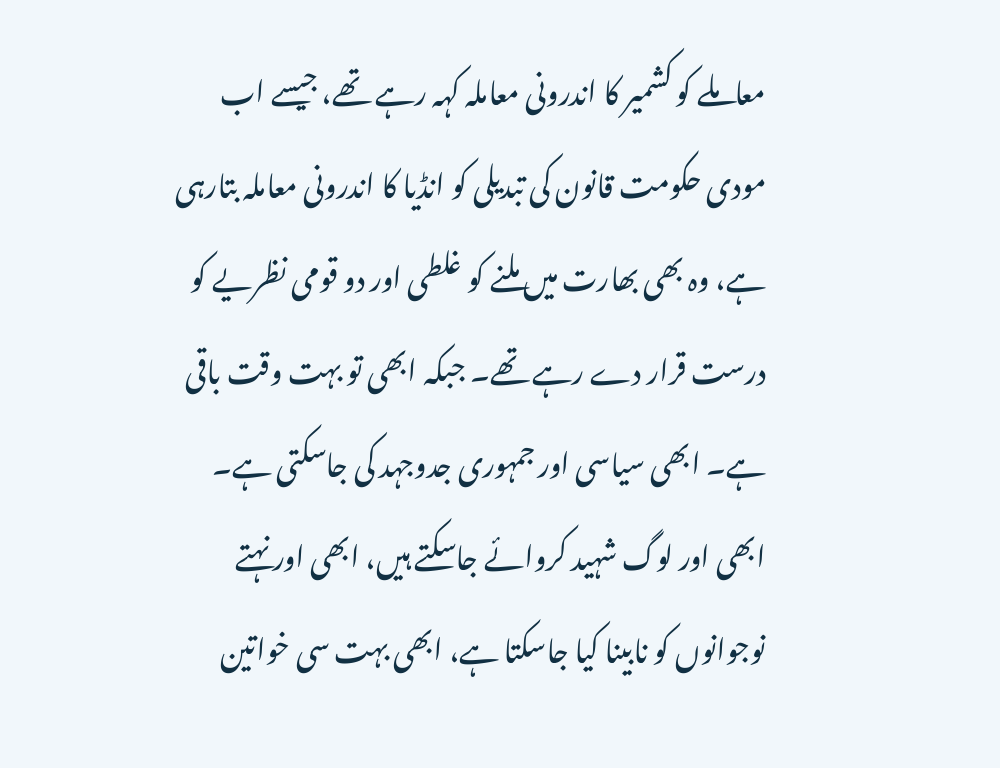معاملے کو کشمیر کا اندرونی معاملہ کہہ رہے تھے، جیسے اب مودی حکومت قانون کی تبدیلی کو انڈیا کا اندرونی معاملہ بتارہی ہے، وہ بھی بھارت میں ملنے کو غلطی اور دو قومی نظریے کو درست قرار دے رہے تھے۔ جبکہ ابھی تو بہت وقت باقی ہے۔ ابھی سیاسی اور جمہوری جدوجہد کی جاسکتی ہے۔ ابھی اور لوگ شہید کروائے جاسکتے ہیں، ابھی اور نہتے نوجوانوں کو نابینا کیا جاسکتا ہے، ابھی بہت سی خواتین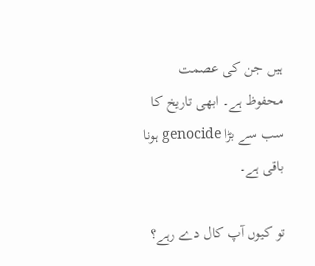ہیں جن کی عصمت محفوظ ہے۔ ابھی تاریخ کا سب سے بڑا genocide ہونا باقی ہے۔

تو کیوں آپ کال دے رہے؟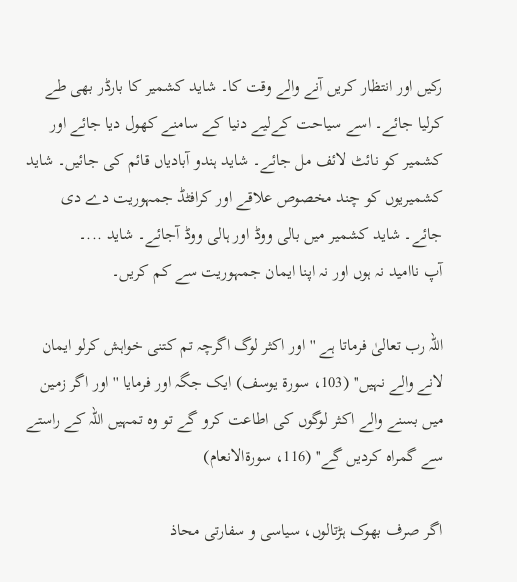رکیں اور انتظار کریں آنے والے وقت کا۔ شاید کشمیر کا بارڈر بھی طے کرلیا جائے۔ اسے سیاحت کےلیے دنیا کے سامنے کھول دیا جائے اور کشمیر کو نائٹ لائف مل جائے۔ شاید ہندو آبادیاں قائم کی جائیں۔ شاید کشمیریوں کو چند مخصوص علاقے اور کرافٹڈ جمہوریت دے دی جائے۔ شاید کشمیر میں بالی ووڈ اور ہالی ووڈ آجائے۔ شاید ...۔
آپ ناامید نہ ہوں اور نہ اپنا ایمان جمہوریت سے کم کریں۔

اللہ رب تعالیٰ فرماتا ہے ''اور اکثر لوگ اگرچہ تم کتنی خواہش کرلو ایمان لانے والے نہیں'' (103، سورۃ یوسف) ایک جگہ اور فرمایا ''اور اگر زمین میں بسنے والے اکثر لوگوں کی اطاعت کرو گے تو وہ تمہیں اللہ کے راستے سے گمراہ کردیں گے'' (116، سورۃالانعام)

اگر صرف بھوک ہڑتالوں، سیاسی و سفارتی محاذ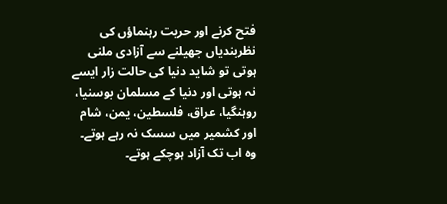فتح کرنے اور حریت رہنماؤں کی نظربندیاں جھیلنے سے آزادی ملنی ہوتی تو شاید دنیا کی حالت زار ایسے نہ ہوتی اور دنیا کے مسلمان بوسنیا، روہنگیا، عراق، فلسطین، یمن، شام اور کشمیر میں سسک نہ رہے ہوتے۔ وہ اب تک آزاد ہوچکے ہوتے۔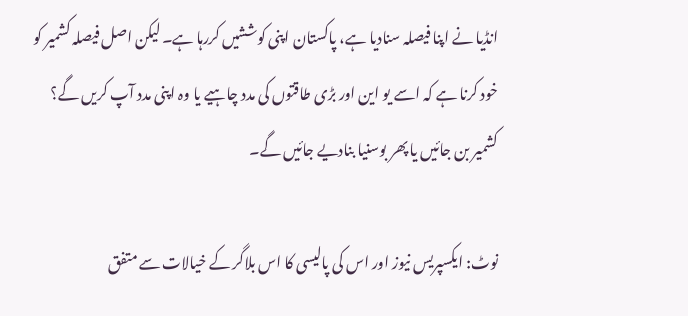انڈیا نے اپنا فیصلہ سنادیا ہے، پاکستان اپنی کوششیں کررہا ہے۔ لیکن اصل فیصلہ کشمیر کو خود کرنا ہے کہ اسے یو این اور بڑی طاقتوں کی مدد چاہیے یا وہ اپنی مدد آپ کریں گے؟ کشمیر بن جائیں یا پھر بوسنیا بنادیے جائیں گے۔

نوٹ: ایکسپریس نیوز اور اس کی پالیسی کا اس بلاگر کے خیالات سے متفق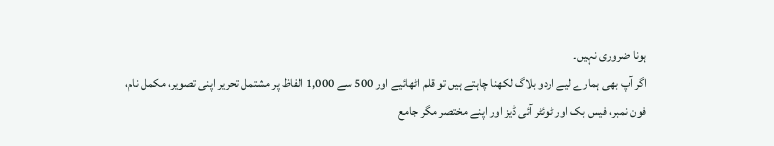ہونا ضروری نہیں۔
اگر آپ بھی ہمارے لیے اردو بلاگ لکھنا چاہتے ہیں تو قلم اٹھائیے اور 500 سے 1,000 الفاظ پر مشتمل تحریر اپنی تصویر، مکمل نام، فون نمبر، فیس بک اور ٹوئٹر آئی ڈیز اور اپنے مختصر مگر جامع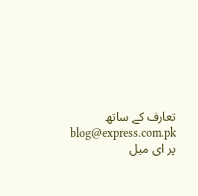تعارف کے ساتھ blog@express.com.pk پر ای میل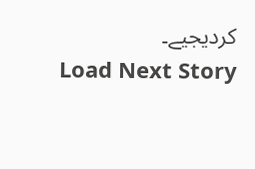کردیجیے۔
Load Next Story